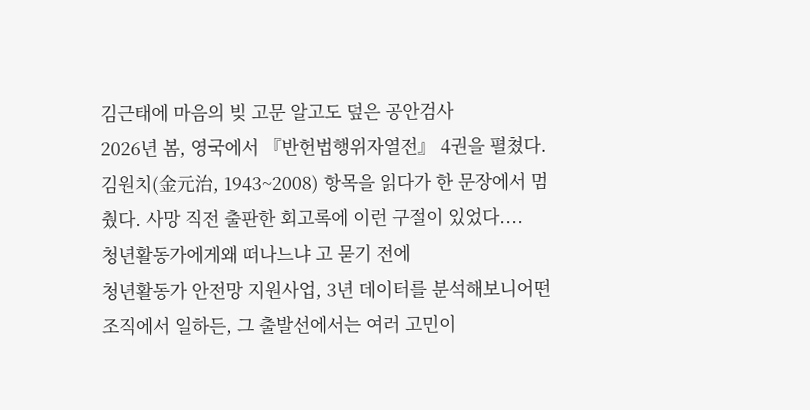김근태에 마음의 빚 고문 알고도 덮은 공안검사
2026년 봄, 영국에서 『반헌법행위자열전』 4권을 펼쳤다. 김원치(金元治, 1943~2008) 항목을 읽다가 한 문장에서 멈췄다. 사망 직전 출판한 회고록에 이런 구절이 있었다....
청년활동가에게왜 떠나느냐 고 묻기 전에
청년활동가 안전망 지원사업, 3년 데이터를 분석해보니어떤 조직에서 일하든, 그 출발선에서는 여러 고민이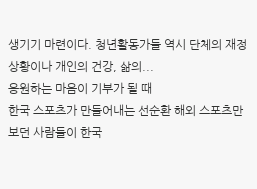생기기 마련이다. 청년활동가들 역시 단체의 재정 상황이나 개인의 건강, 삶의...
응원하는 마음이 기부가 될 때
한국 스포츠가 만들어내는 선순환 해외 스포츠만 보던 사람들이 한국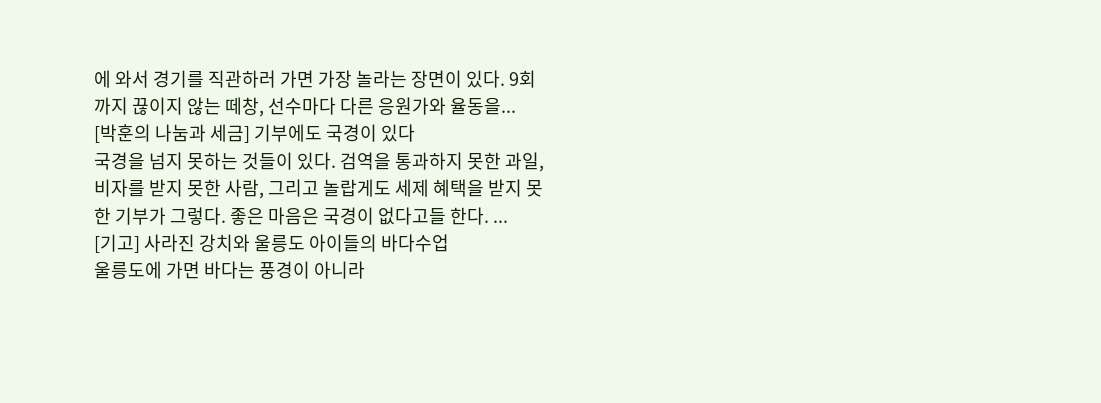에 와서 경기를 직관하러 가면 가장 놀라는 장면이 있다. 9회까지 끊이지 않는 떼창, 선수마다 다른 응원가와 율동을...
[박훈의 나눔과 세금] 기부에도 국경이 있다
국경을 넘지 못하는 것들이 있다. 검역을 통과하지 못한 과일, 비자를 받지 못한 사람, 그리고 놀랍게도 세제 혜택을 받지 못한 기부가 그렇다. 좋은 마음은 국경이 없다고들 한다. ...
[기고] 사라진 강치와 울릉도 아이들의 바다수업
울릉도에 가면 바다는 풍경이 아니라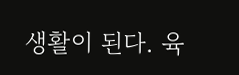생활이 된다. 육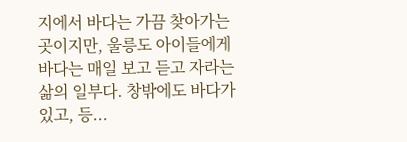지에서 바다는 가끔 찾아가는 곳이지만, 울릉도 아이들에게 바다는 매일 보고 듣고 자라는 삶의 일부다. 창밖에도 바다가 있고, 등...